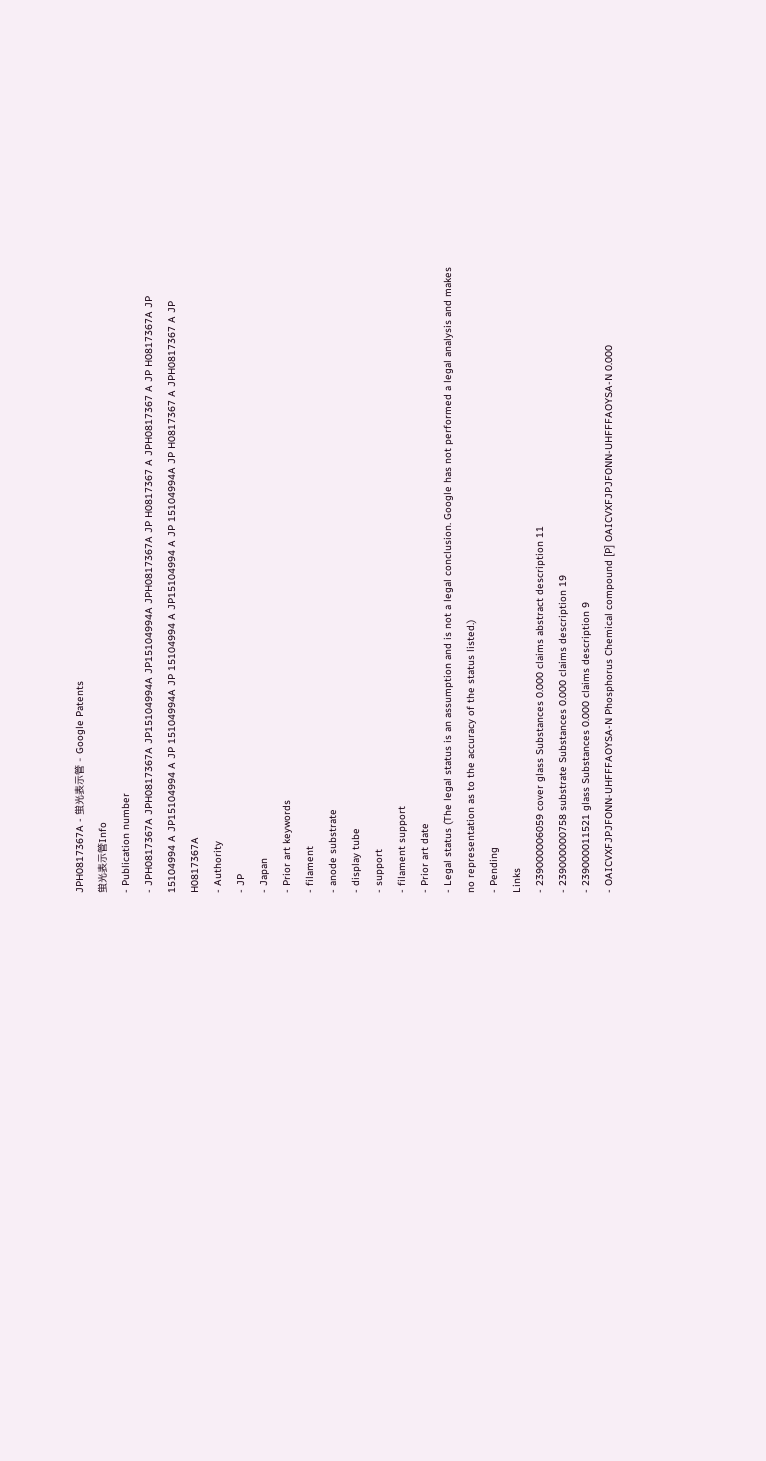JPH0817367A - 蛍光表示管 - Google Patents
蛍光表示管Info
- Publication number
- JPH0817367A JPH0817367A JP15104994A JP15104994A JPH0817367A JP H0817367 A JPH0817367 A JP H0817367A JP 15104994 A JP15104994 A JP 15104994A JP 15104994 A JP15104994 A JP 15104994A JP H0817367 A JPH0817367 A JP H0817367A
- Authority
- JP
- Japan
- Prior art keywords
- filament
- anode substrate
- display tube
- support
- filament support
- Prior art date
- Legal status (The legal status is an assumption and is not a legal conclusion. Google has not performed a legal analysis and makes no representation as to the accuracy of the status listed.)
- Pending
Links
- 239000006059 cover glass Substances 0.000 claims abstract description 11
- 239000000758 substrate Substances 0.000 claims description 19
- 239000011521 glass Substances 0.000 claims description 9
- OAICVXFJPJFONN-UHFFFAOYSA-N Phosphorus Chemical compound [P] OAICVXFJPJFONN-UHFFFAOYSA-N 0.000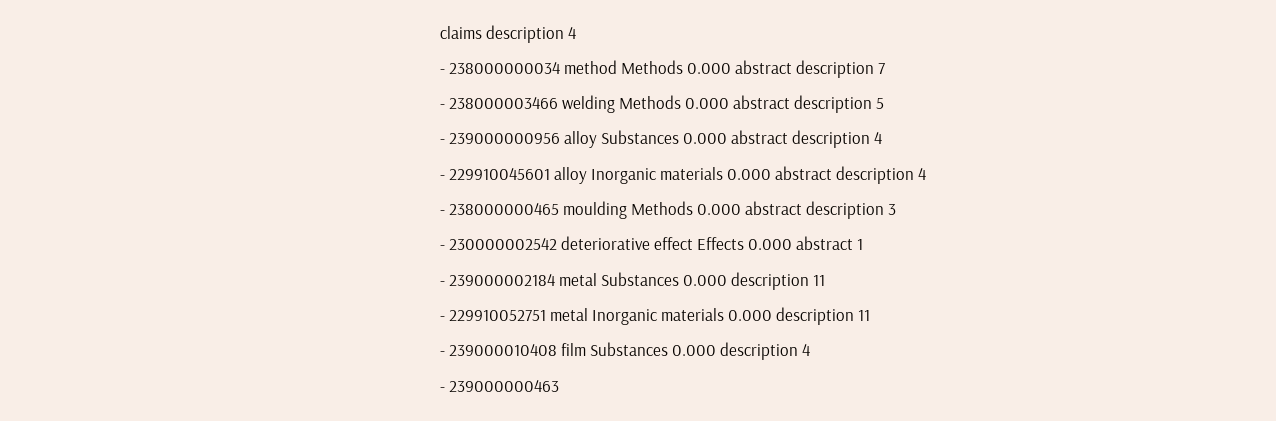claims description 4
- 238000000034 method Methods 0.000 abstract description 7
- 238000003466 welding Methods 0.000 abstract description 5
- 239000000956 alloy Substances 0.000 abstract description 4
- 229910045601 alloy Inorganic materials 0.000 abstract description 4
- 238000000465 moulding Methods 0.000 abstract description 3
- 230000002542 deteriorative effect Effects 0.000 abstract 1
- 239000002184 metal Substances 0.000 description 11
- 229910052751 metal Inorganic materials 0.000 description 11
- 239000010408 film Substances 0.000 description 4
- 239000000463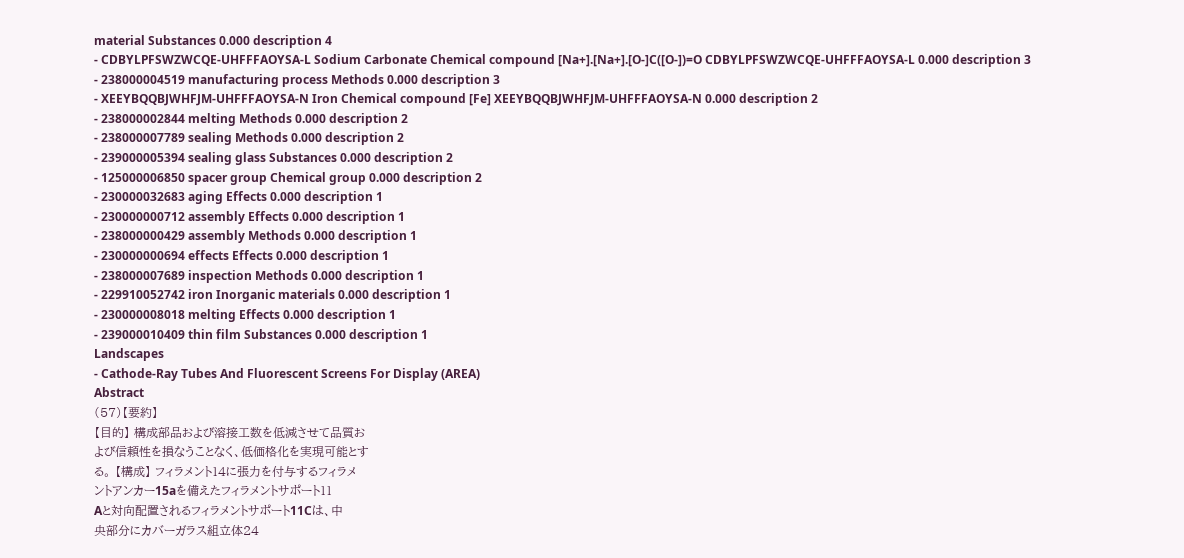material Substances 0.000 description 4
- CDBYLPFSWZWCQE-UHFFFAOYSA-L Sodium Carbonate Chemical compound [Na+].[Na+].[O-]C([O-])=O CDBYLPFSWZWCQE-UHFFFAOYSA-L 0.000 description 3
- 238000004519 manufacturing process Methods 0.000 description 3
- XEEYBQQBJWHFJM-UHFFFAOYSA-N Iron Chemical compound [Fe] XEEYBQQBJWHFJM-UHFFFAOYSA-N 0.000 description 2
- 238000002844 melting Methods 0.000 description 2
- 238000007789 sealing Methods 0.000 description 2
- 239000005394 sealing glass Substances 0.000 description 2
- 125000006850 spacer group Chemical group 0.000 description 2
- 230000032683 aging Effects 0.000 description 1
- 230000000712 assembly Effects 0.000 description 1
- 238000000429 assembly Methods 0.000 description 1
- 230000000694 effects Effects 0.000 description 1
- 238000007689 inspection Methods 0.000 description 1
- 229910052742 iron Inorganic materials 0.000 description 1
- 230000008018 melting Effects 0.000 description 1
- 239000010409 thin film Substances 0.000 description 1
Landscapes
- Cathode-Ray Tubes And Fluorescent Screens For Display (AREA)
Abstract
(57)【要約】
【目的】 構成部品および溶接工数を低減させて品質お
よび信頼性を損なうことなく、低価格化を実現可能とす
る。 【構成】 フィラメント14に張力を付与するフィラメ
ントアンカー15aを備えたフィラメントサポート11
Aと対向配置されるフィラメントサポート11Cは、中
央部分にカバーガラス組立体24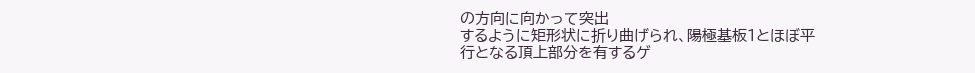の方向に向かって突出
するように矩形状に折り曲げられ、陽極基板1とほぼ平
行となる頂上部分を有するゲ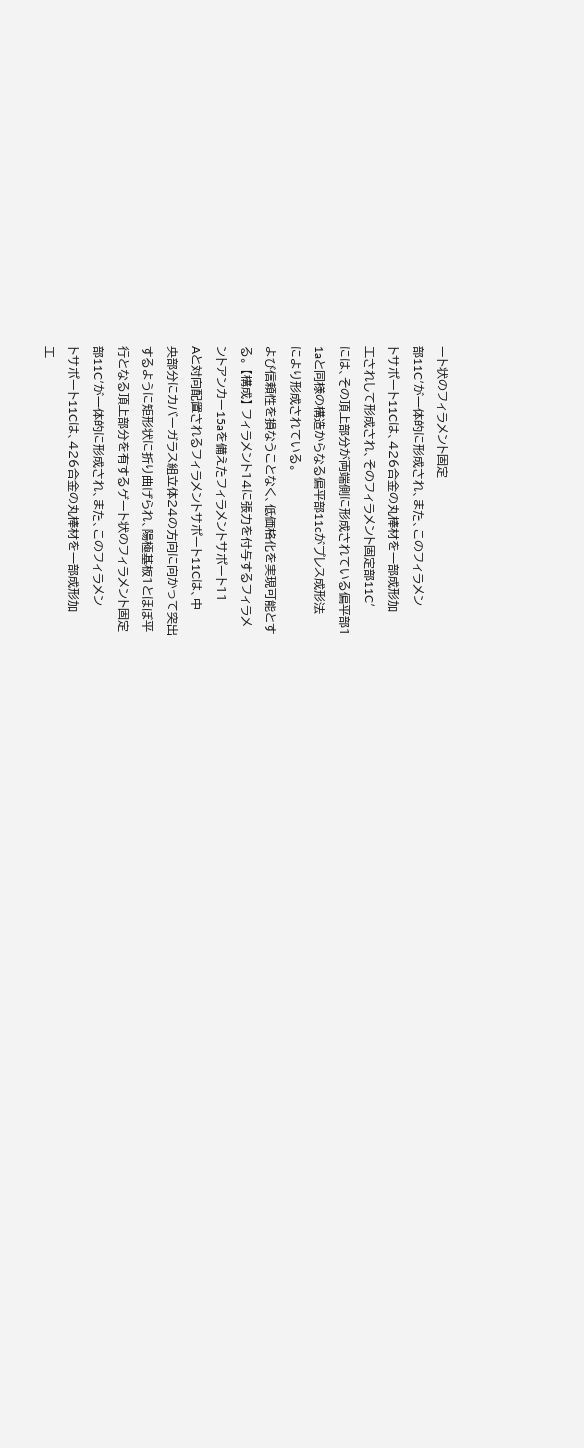ート状のフィラメント固定
部11C′が一体的に形成され、また、このフィラメン
トサポート11Cは、426合金の丸棒材を一部成形加
工されして形成され、そのフィラメント固定部11C′
には、その頂上部分が両端側に形成されている偏平部1
1aと同様の構造からなる偏平部11cがプレス成形法
により形成されている。
よび信頼性を損なうことなく、低価格化を実現可能とす
る。 【構成】 フィラメント14に張力を付与するフィラメ
ントアンカー15aを備えたフィラメントサポート11
Aと対向配置されるフィラメントサポート11Cは、中
央部分にカバーガラス組立体24の方向に向かって突出
するように矩形状に折り曲げられ、陽極基板1とほぼ平
行となる頂上部分を有するゲート状のフィラメント固定
部11C′が一体的に形成され、また、このフィラメン
トサポート11Cは、426合金の丸棒材を一部成形加
工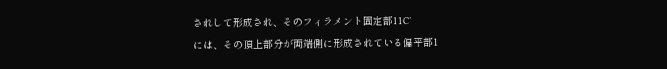されして形成され、そのフィラメント固定部11C′
には、その頂上部分が両端側に形成されている偏平部1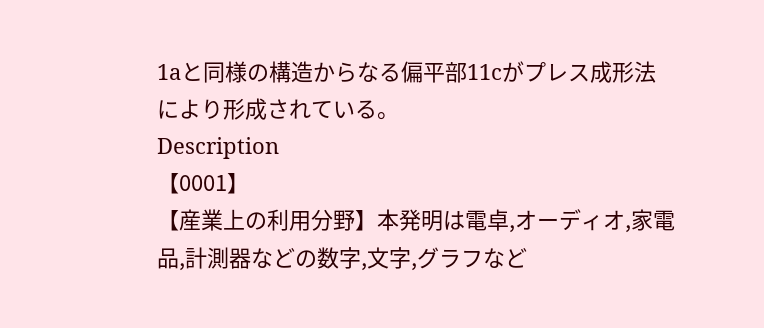1aと同様の構造からなる偏平部11cがプレス成形法
により形成されている。
Description
【0001】
【産業上の利用分野】本発明は電卓,オーディオ,家電
品,計測器などの数字,文字,グラフなど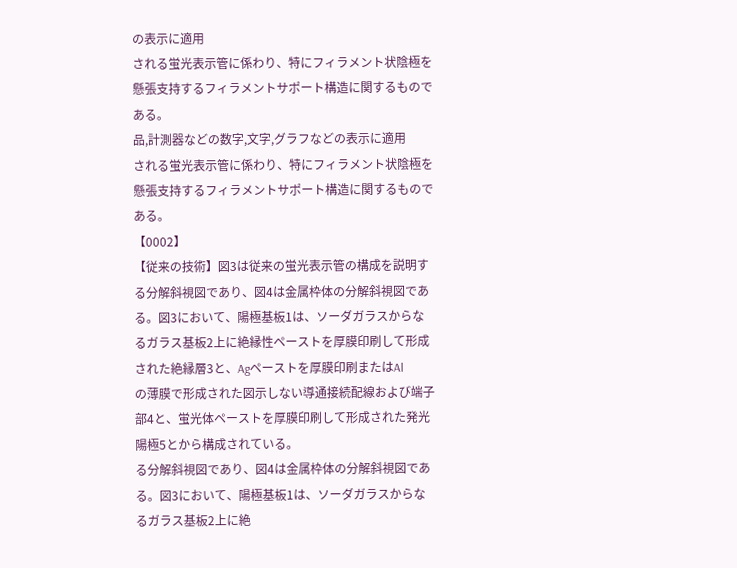の表示に適用
される蛍光表示管に係わり、特にフィラメント状陰極を
懸張支持するフィラメントサポート構造に関するもので
ある。
品,計測器などの数字,文字,グラフなどの表示に適用
される蛍光表示管に係わり、特にフィラメント状陰極を
懸張支持するフィラメントサポート構造に関するもので
ある。
【0002】
【従来の技術】図3は従来の蛍光表示管の構成を説明す
る分解斜視図であり、図4は金属枠体の分解斜視図であ
る。図3において、陽極基板1は、ソーダガラスからな
るガラス基板2上に絶縁性ペーストを厚膜印刷して形成
された絶縁層3と、Agペーストを厚膜印刷またはAl
の薄膜で形成された図示しない導通接続配線および端子
部4と、蛍光体ペーストを厚膜印刷して形成された発光
陽極5とから構成されている。
る分解斜視図であり、図4は金属枠体の分解斜視図であ
る。図3において、陽極基板1は、ソーダガラスからな
るガラス基板2上に絶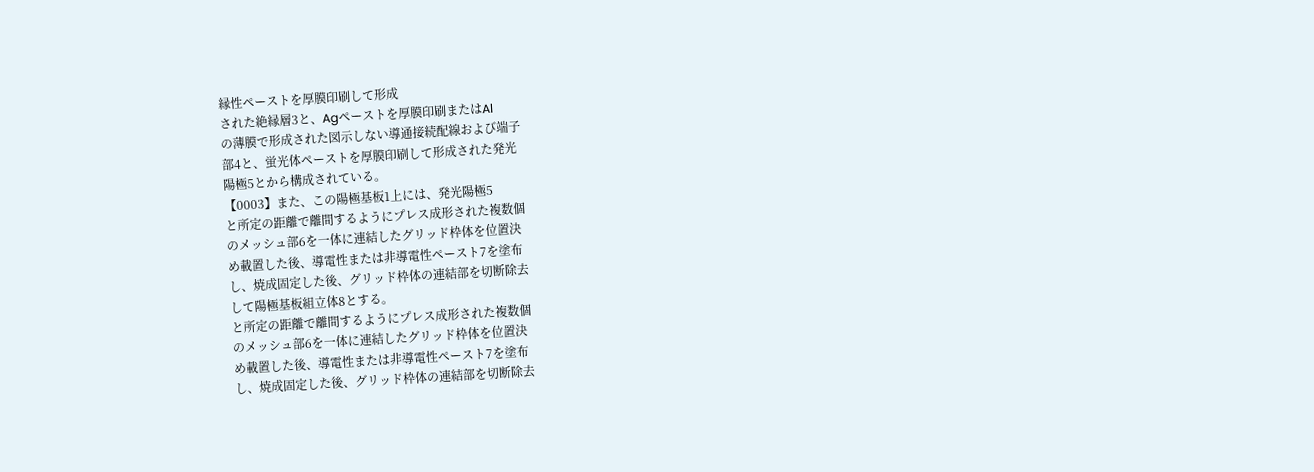縁性ペーストを厚膜印刷して形成
された絶縁層3と、Agペーストを厚膜印刷またはAl
の薄膜で形成された図示しない導通接続配線および端子
部4と、蛍光体ペーストを厚膜印刷して形成された発光
陽極5とから構成されている。
【0003】また、この陽極基板1上には、発光陽極5
と所定の距離で離間するようにプレス成形された複数個
のメッシュ部6を一体に連結したグリッド枠体を位置決
め載置した後、導電性または非導電性ペースト7を塗布
し、焼成固定した後、グリッド枠体の連結部を切断除去
して陽極基板組立体8とする。
と所定の距離で離間するようにプレス成形された複数個
のメッシュ部6を一体に連結したグリッド枠体を位置決
め載置した後、導電性または非導電性ペースト7を塗布
し、焼成固定した後、グリッド枠体の連結部を切断除去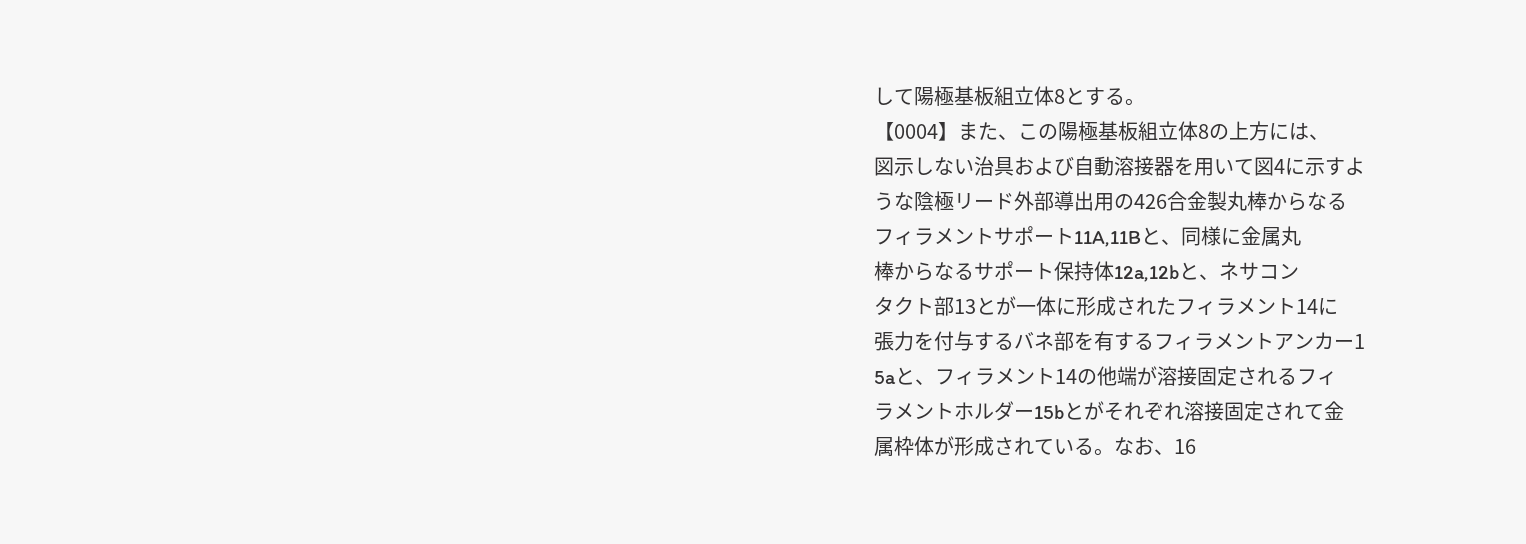して陽極基板組立体8とする。
【0004】また、この陽極基板組立体8の上方には、
図示しない治具および自動溶接器を用いて図4に示すよ
うな陰極リード外部導出用の426合金製丸棒からなる
フィラメントサポート11A,11Bと、同様に金属丸
棒からなるサポート保持体12a,12bと、ネサコン
タクト部13とが一体に形成されたフィラメント14に
張力を付与するバネ部を有するフィラメントアンカー1
5aと、フィラメント14の他端が溶接固定されるフィ
ラメントホルダー15bとがそれぞれ溶接固定されて金
属枠体が形成されている。なお、16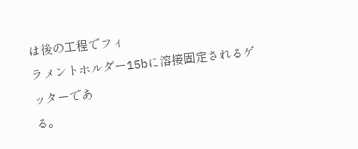は後の工程でフィ
ラメントホルダー15bに溶接固定されるゲッターであ
る。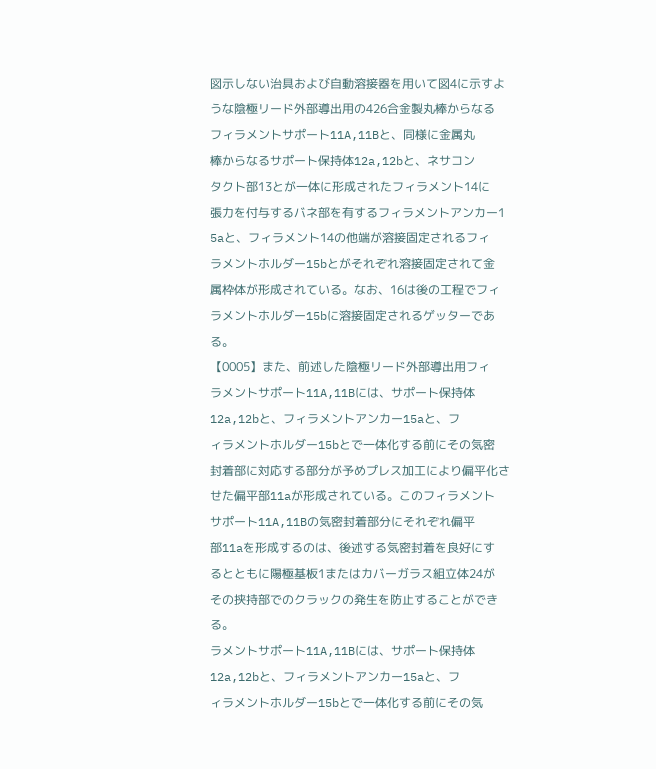図示しない治具および自動溶接器を用いて図4に示すよ
うな陰極リード外部導出用の426合金製丸棒からなる
フィラメントサポート11A,11Bと、同様に金属丸
棒からなるサポート保持体12a,12bと、ネサコン
タクト部13とが一体に形成されたフィラメント14に
張力を付与するバネ部を有するフィラメントアンカー1
5aと、フィラメント14の他端が溶接固定されるフィ
ラメントホルダー15bとがそれぞれ溶接固定されて金
属枠体が形成されている。なお、16は後の工程でフィ
ラメントホルダー15bに溶接固定されるゲッターであ
る。
【0005】また、前述した陰極リード外部導出用フィ
ラメントサポート11A,11Bには、サポート保持体
12a,12bと、フィラメントアンカー15aと、フ
ィラメントホルダー15bとで一体化する前にその気密
封着部に対応する部分が予めプレス加工により偏平化さ
せた偏平部11aが形成されている。このフィラメント
サポート11A,11Bの気密封着部分にそれぞれ偏平
部11aを形成するのは、後述する気密封着を良好にす
るとともに陽極基板1またはカバーガラス組立体24が
その挟持部でのクラックの発生を防止することができ
る。
ラメントサポート11A,11Bには、サポート保持体
12a,12bと、フィラメントアンカー15aと、フ
ィラメントホルダー15bとで一体化する前にその気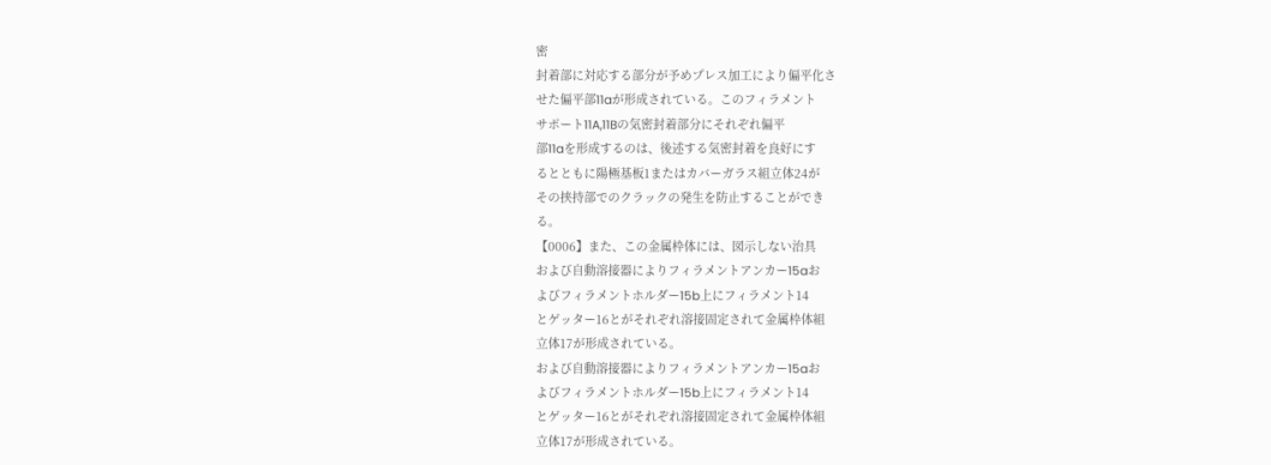密
封着部に対応する部分が予めプレス加工により偏平化さ
せた偏平部11aが形成されている。このフィラメント
サポート11A,11Bの気密封着部分にそれぞれ偏平
部11aを形成するのは、後述する気密封着を良好にす
るとともに陽極基板1またはカバーガラス組立体24が
その挟持部でのクラックの発生を防止することができ
る。
【0006】また、この金属枠体には、図示しない治具
および自動溶接器によりフィラメントアンカー15aお
よびフィラメントホルダー15b上にフィラメント14
とゲッター16とがそれぞれ溶接固定されて金属枠体組
立体17が形成されている。
および自動溶接器によりフィラメントアンカー15aお
よびフィラメントホルダー15b上にフィラメント14
とゲッター16とがそれぞれ溶接固定されて金属枠体組
立体17が形成されている。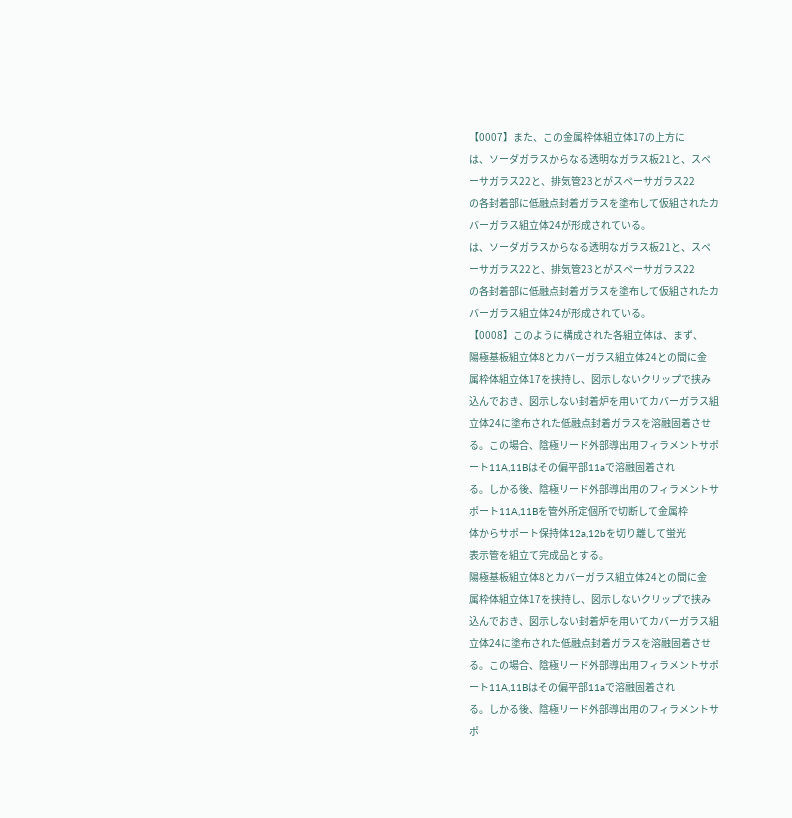【0007】また、この金属枠体組立体17の上方に
は、ソーダガラスからなる透明なガラス板21と、スペ
ーサガラス22と、排気管23とがスペーサガラス22
の各封着部に低融点封着ガラスを塗布して仮組されたカ
バーガラス組立体24が形成されている。
は、ソーダガラスからなる透明なガラス板21と、スペ
ーサガラス22と、排気管23とがスペーサガラス22
の各封着部に低融点封着ガラスを塗布して仮組されたカ
バーガラス組立体24が形成されている。
【0008】このように構成された各組立体は、まず、
陽極基板組立体8とカバーガラス組立体24との間に金
属枠体組立体17を挟持し、図示しないクリップで挟み
込んでおき、図示しない封着炉を用いてカバーガラス組
立体24に塗布された低融点封着ガラスを溶融固着させ
る。この場合、陰極リード外部導出用フィラメントサポ
ート11A,11Bはその偏平部11aで溶融固着され
る。しかる後、陰極リード外部導出用のフィラメントサ
ポート11A,11Bを管外所定個所で切断して金属枠
体からサポート保持体12a,12bを切り離して蛍光
表示管を組立て完成品とする。
陽極基板組立体8とカバーガラス組立体24との間に金
属枠体組立体17を挟持し、図示しないクリップで挟み
込んでおき、図示しない封着炉を用いてカバーガラス組
立体24に塗布された低融点封着ガラスを溶融固着させ
る。この場合、陰極リード外部導出用フィラメントサポ
ート11A,11Bはその偏平部11aで溶融固着され
る。しかる後、陰極リード外部導出用のフィラメントサ
ポ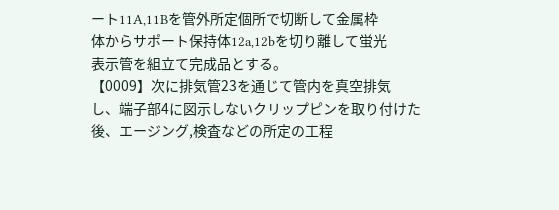ート11A,11Bを管外所定個所で切断して金属枠
体からサポート保持体12a,12bを切り離して蛍光
表示管を組立て完成品とする。
【0009】次に排気管23を通じて管内を真空排気
し、端子部4に図示しないクリップピンを取り付けた
後、エージング,検査などの所定の工程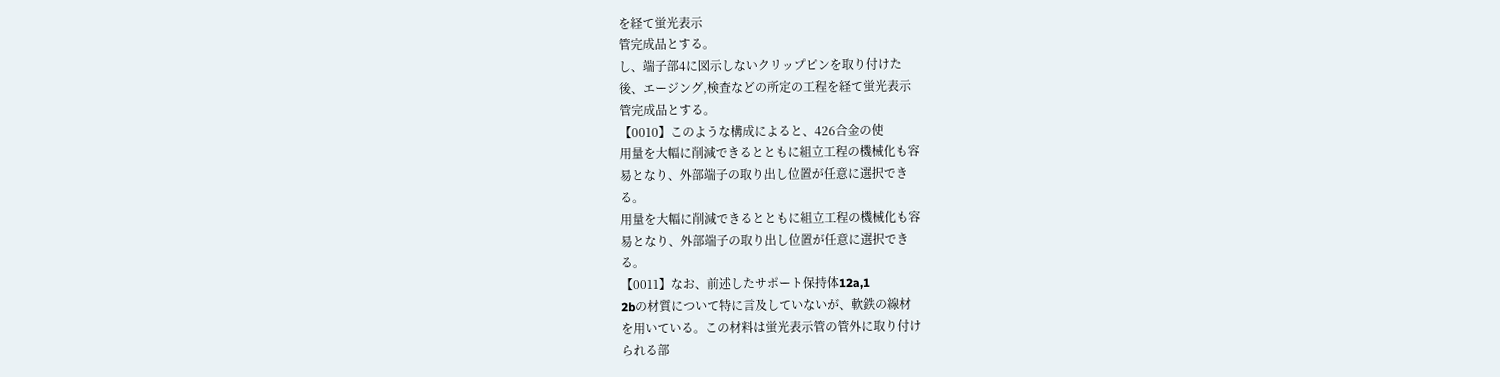を経て蛍光表示
管完成品とする。
し、端子部4に図示しないクリップピンを取り付けた
後、エージング,検査などの所定の工程を経て蛍光表示
管完成品とする。
【0010】このような構成によると、426合金の使
用量を大幅に削減できるとともに組立工程の機械化も容
易となり、外部端子の取り出し位置が任意に選択でき
る。
用量を大幅に削減できるとともに組立工程の機械化も容
易となり、外部端子の取り出し位置が任意に選択でき
る。
【0011】なお、前述したサポート保持体12a,1
2bの材質について特に言及していないが、軟鉄の線材
を用いている。この材料は蛍光表示管の管外に取り付け
られる部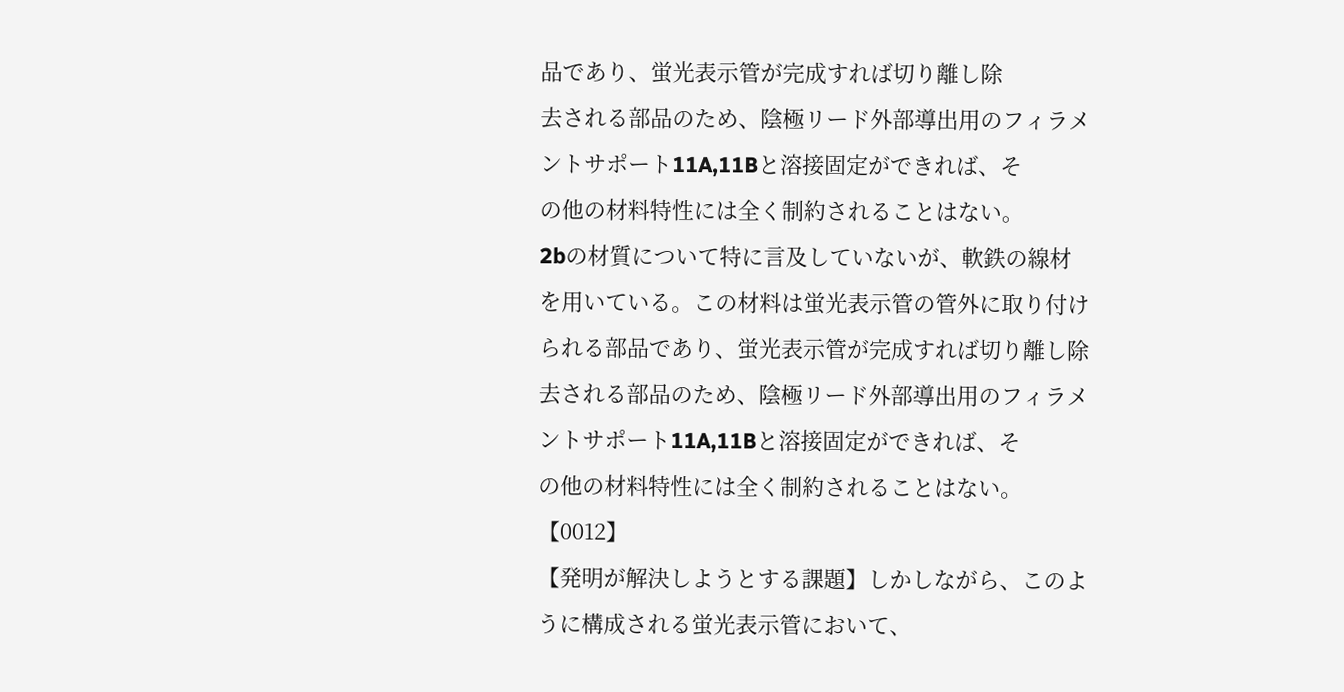品であり、蛍光表示管が完成すれば切り離し除
去される部品のため、陰極リード外部導出用のフィラメ
ントサポート11A,11Bと溶接固定ができれば、そ
の他の材料特性には全く制約されることはない。
2bの材質について特に言及していないが、軟鉄の線材
を用いている。この材料は蛍光表示管の管外に取り付け
られる部品であり、蛍光表示管が完成すれば切り離し除
去される部品のため、陰極リード外部導出用のフィラメ
ントサポート11A,11Bと溶接固定ができれば、そ
の他の材料特性には全く制約されることはない。
【0012】
【発明が解決しようとする課題】しかしながら、このよ
うに構成される蛍光表示管において、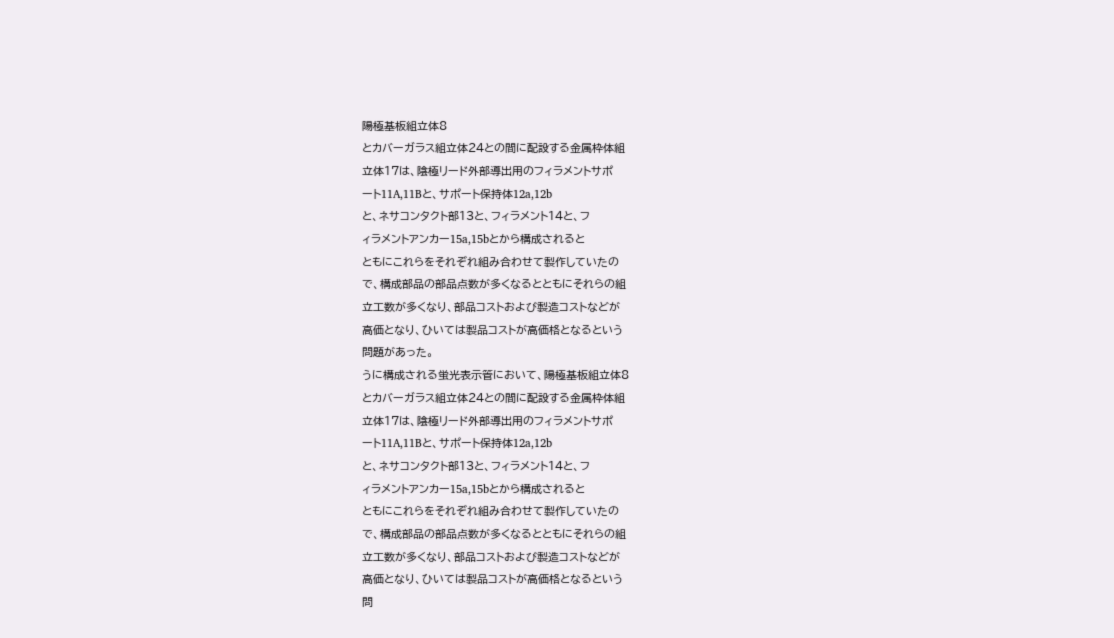陽極基板組立体8
とカバーガラス組立体24との間に配設する金属枠体組
立体17は、陰極リード外部導出用のフィラメントサポ
ート11A,11Bと、サポート保持体12a,12b
と、ネサコンタクト部13と、フィラメント14と、フ
ィラメントアンカー15a,15bとから構成されると
ともにこれらをそれぞれ組み合わせて製作していたの
で、構成部品の部品点数が多くなるとともにそれらの組
立工数が多くなり、部品コストおよび製造コストなどが
高価となり、ひいては製品コストが高価格となるという
問題があった。
うに構成される蛍光表示管において、陽極基板組立体8
とカバーガラス組立体24との間に配設する金属枠体組
立体17は、陰極リード外部導出用のフィラメントサポ
ート11A,11Bと、サポート保持体12a,12b
と、ネサコンタクト部13と、フィラメント14と、フ
ィラメントアンカー15a,15bとから構成されると
ともにこれらをそれぞれ組み合わせて製作していたの
で、構成部品の部品点数が多くなるとともにそれらの組
立工数が多くなり、部品コストおよび製造コストなどが
高価となり、ひいては製品コストが高価格となるという
問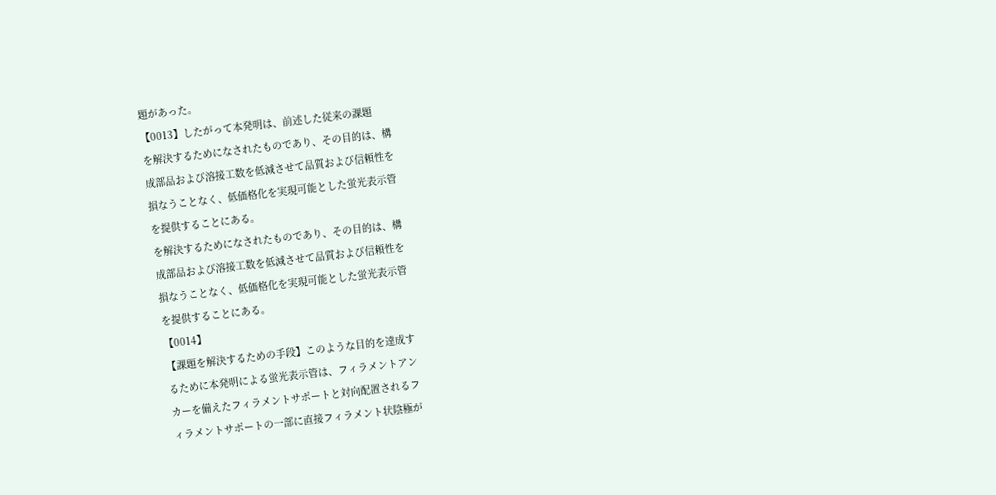題があった。
【0013】したがって本発明は、前述した従来の課題
を解決するためになされたものであり、その目的は、構
成部品および溶接工数を低減させて品質および信頼性を
損なうことなく、低価格化を実現可能とした蛍光表示管
を提供することにある。
を解決するためになされたものであり、その目的は、構
成部品および溶接工数を低減させて品質および信頼性を
損なうことなく、低価格化を実現可能とした蛍光表示管
を提供することにある。
【0014】
【課題を解決するための手段】このような目的を達成す
るために本発明による蛍光表示管は、フィラメントアン
カーを備えたフィラメントサポートと対向配置されるフ
ィラメントサポートの一部に直接フィラメント状陰極が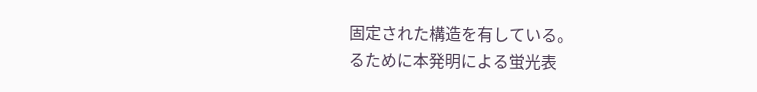固定された構造を有している。
るために本発明による蛍光表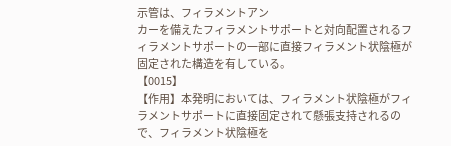示管は、フィラメントアン
カーを備えたフィラメントサポートと対向配置されるフ
ィラメントサポートの一部に直接フィラメント状陰極が
固定された構造を有している。
【0015】
【作用】本発明においては、フィラメント状陰極がフィ
ラメントサポートに直接固定されて懸張支持されるの
で、フィラメント状陰極を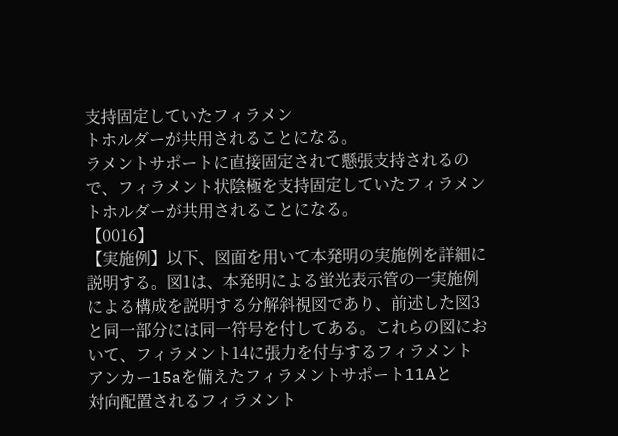支持固定していたフィラメン
トホルダーが共用されることになる。
ラメントサポートに直接固定されて懸張支持されるの
で、フィラメント状陰極を支持固定していたフィラメン
トホルダーが共用されることになる。
【0016】
【実施例】以下、図面を用いて本発明の実施例を詳細に
説明する。図1は、本発明による蛍光表示管の一実施例
による構成を説明する分解斜視図であり、前述した図3
と同一部分には同一符号を付してある。これらの図にお
いて、フィラメント14に張力を付与するフィラメント
アンカー15aを備えたフィラメントサポート11Aと
対向配置されるフィラメント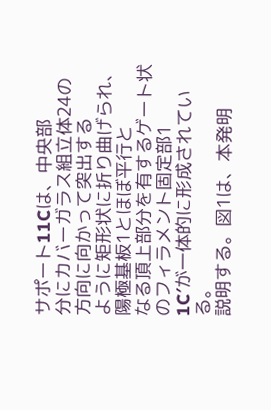サポート11Cは、中央部
分にカバーガラス組立体24の方向に向かって突出する
ように矩形状に折り曲げられ、陽極基板1とほぼ平行と
なる頂上部分を有するゲート状のフィラメント固定部1
1C′が一体的に形成されている。
説明する。図1は、本発明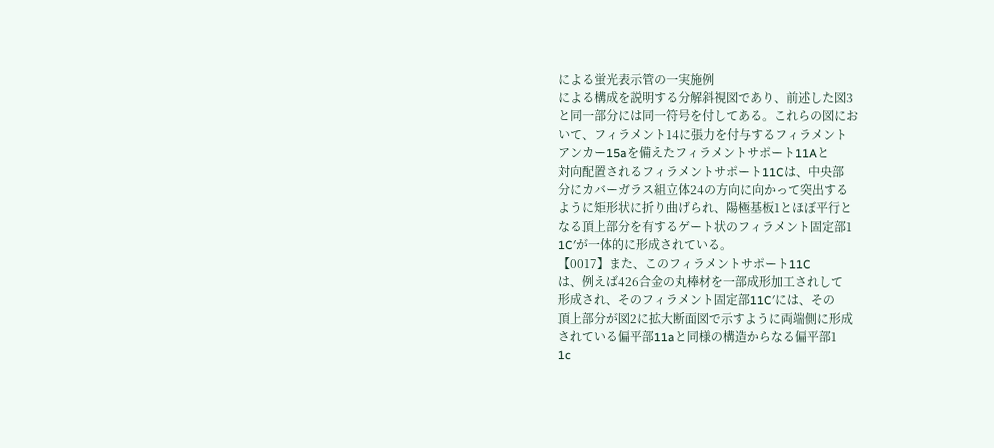による蛍光表示管の一実施例
による構成を説明する分解斜視図であり、前述した図3
と同一部分には同一符号を付してある。これらの図にお
いて、フィラメント14に張力を付与するフィラメント
アンカー15aを備えたフィラメントサポート11Aと
対向配置されるフィラメントサポート11Cは、中央部
分にカバーガラス組立体24の方向に向かって突出する
ように矩形状に折り曲げられ、陽極基板1とほぼ平行と
なる頂上部分を有するゲート状のフィラメント固定部1
1C′が一体的に形成されている。
【0017】また、このフィラメントサポート11C
は、例えば426合金の丸棒材を一部成形加工されして
形成され、そのフィラメント固定部11C′には、その
頂上部分が図2に拡大断面図で示すように両端側に形成
されている偏平部11aと同様の構造からなる偏平部1
1c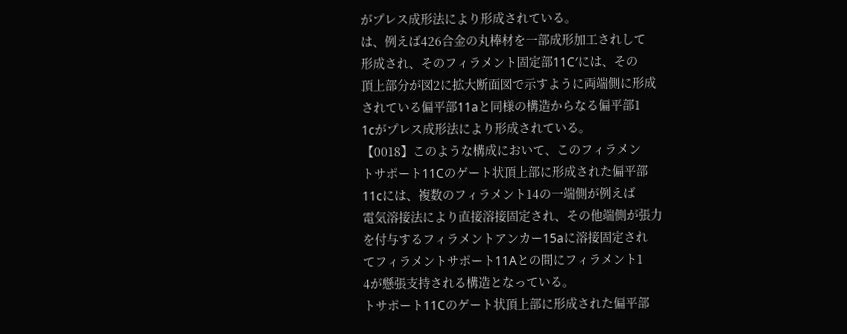がプレス成形法により形成されている。
は、例えば426合金の丸棒材を一部成形加工されして
形成され、そのフィラメント固定部11C′には、その
頂上部分が図2に拡大断面図で示すように両端側に形成
されている偏平部11aと同様の構造からなる偏平部1
1cがプレス成形法により形成されている。
【0018】このような構成において、このフィラメン
トサポート11Cのゲート状頂上部に形成された偏平部
11cには、複数のフィラメント14の一端側が例えば
電気溶接法により直接溶接固定され、その他端側が張力
を付与するフィラメントアンカー15aに溶接固定され
てフィラメントサポート11Aとの間にフィラメント1
4が懸張支持される構造となっている。
トサポート11Cのゲート状頂上部に形成された偏平部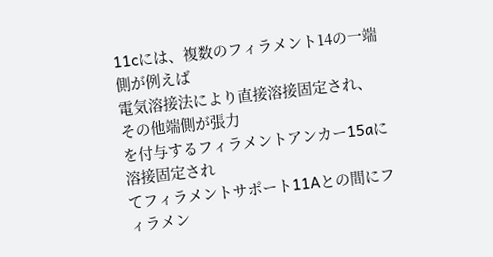11cには、複数のフィラメント14の一端側が例えば
電気溶接法により直接溶接固定され、その他端側が張力
を付与するフィラメントアンカー15aに溶接固定され
てフィラメントサポート11Aとの間にフィラメン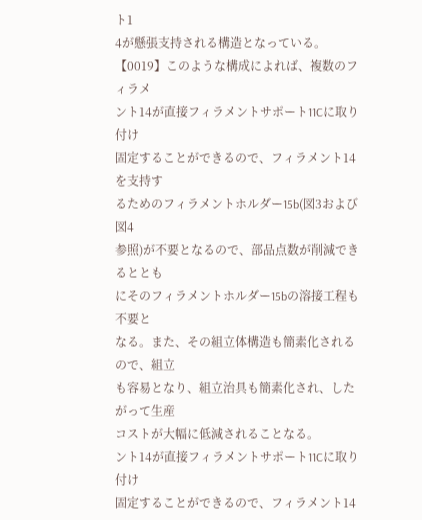ト1
4が懸張支持される構造となっている。
【0019】このような構成によれば、複数のフィラメ
ント14が直接フィラメントサポート11Cに取り付け
固定することができるので、フィラメント14を支持す
るためのフィラメントホルダー15b(図3および図4
参照)が不要となるので、部品点数が削減できるととも
にそのフィラメントホルダー15bの溶接工程も不要と
なる。また、その組立体構造も簡素化されるので、組立
も容易となり、組立治具も簡素化され、したがって生産
コストが大幅に低減されることなる。
ント14が直接フィラメントサポート11Cに取り付け
固定することができるので、フィラメント14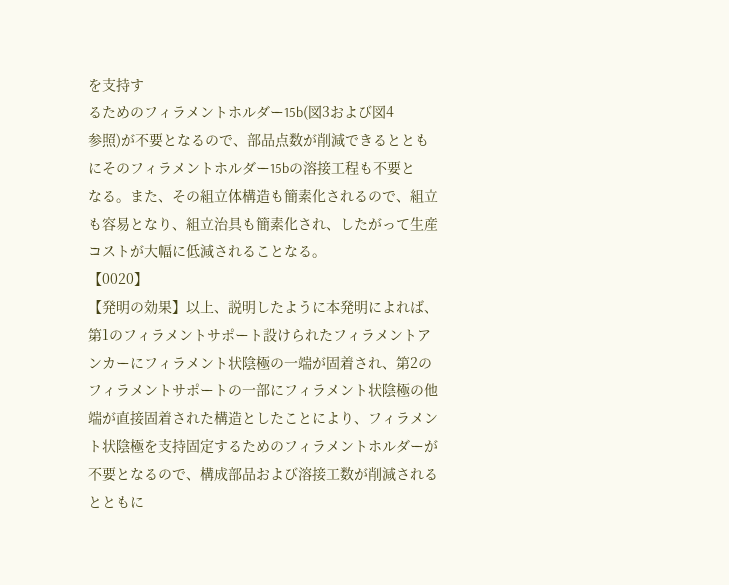を支持す
るためのフィラメントホルダー15b(図3および図4
参照)が不要となるので、部品点数が削減できるととも
にそのフィラメントホルダー15bの溶接工程も不要と
なる。また、その組立体構造も簡素化されるので、組立
も容易となり、組立治具も簡素化され、したがって生産
コストが大幅に低減されることなる。
【0020】
【発明の効果】以上、説明したように本発明によれば、
第1のフィラメントサポート設けられたフィラメントア
ンカーにフィラメント状陰極の一端が固着され、第2の
フィラメントサポートの一部にフィラメント状陰極の他
端が直接固着された構造としたことにより、フィラメン
ト状陰極を支持固定するためのフィラメントホルダーが
不要となるので、構成部品および溶接工数が削減される
とともに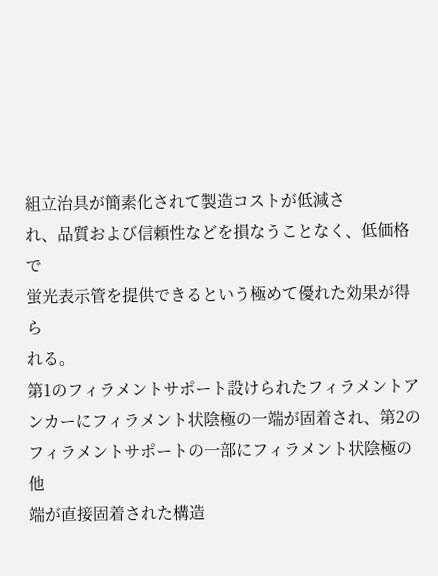組立治具が簡素化されて製造コストが低減さ
れ、品質および信頼性などを損なうことなく、低価格で
蛍光表示管を提供できるという極めて優れた効果が得ら
れる。
第1のフィラメントサポート設けられたフィラメントア
ンカーにフィラメント状陰極の一端が固着され、第2の
フィラメントサポートの一部にフィラメント状陰極の他
端が直接固着された構造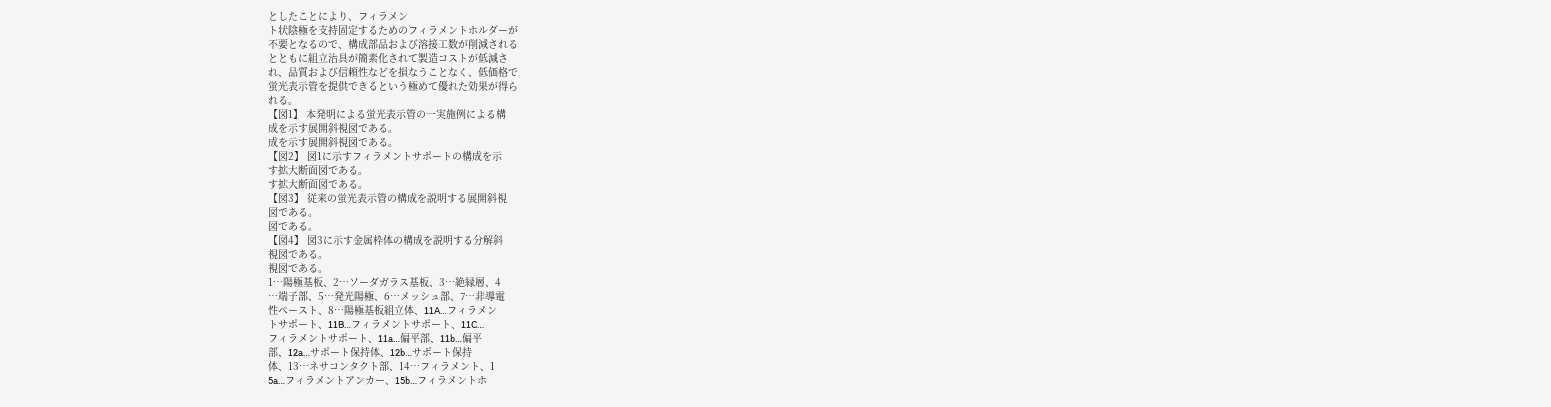としたことにより、フィラメン
ト状陰極を支持固定するためのフィラメントホルダーが
不要となるので、構成部品および溶接工数が削減される
とともに組立治具が簡素化されて製造コストが低減さ
れ、品質および信頼性などを損なうことなく、低価格で
蛍光表示管を提供できるという極めて優れた効果が得ら
れる。
【図1】 本発明による蛍光表示管の一実施例による構
成を示す展開斜視図である。
成を示す展開斜視図である。
【図2】 図1に示すフィラメントサポートの構成を示
す拡大断面図である。
す拡大断面図である。
【図3】 従来の蛍光表示管の構成を説明する展開斜視
図である。
図である。
【図4】 図3に示す金属枠体の構成を説明する分解斜
視図である。
視図である。
1…陽極基板、2…ソーダガラス基板、3…絶縁層、4
…端子部、5…発光陽極、6…メッシュ部、7…非導電
性ペースト、8…陽極基板組立体、11A…フィラメン
トサポート、11B…フィラメントサポート、11C…
フィラメントサポート、11a…偏平部、11b…偏平
部、12a…サポート保持体、12b…サポート保持
体、13…ネサコンタクト部、14…フィラメント、1
5a…フィラメントアンカー、15b…フィラメントホ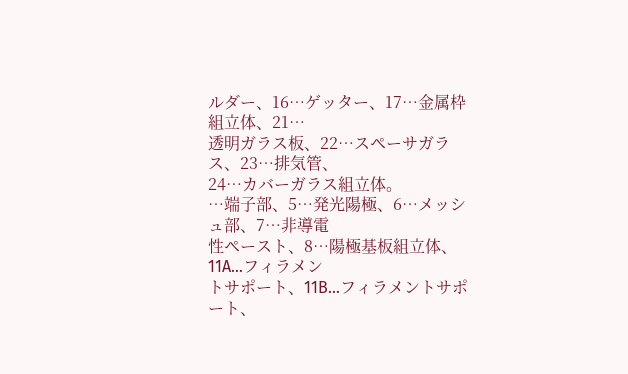ルダー、16…ゲッター、17…金属枠組立体、21…
透明ガラス板、22…スペーサガラス、23…排気管、
24…カバーガラス組立体。
…端子部、5…発光陽極、6…メッシュ部、7…非導電
性ペースト、8…陽極基板組立体、11A…フィラメン
トサポート、11B…フィラメントサポート、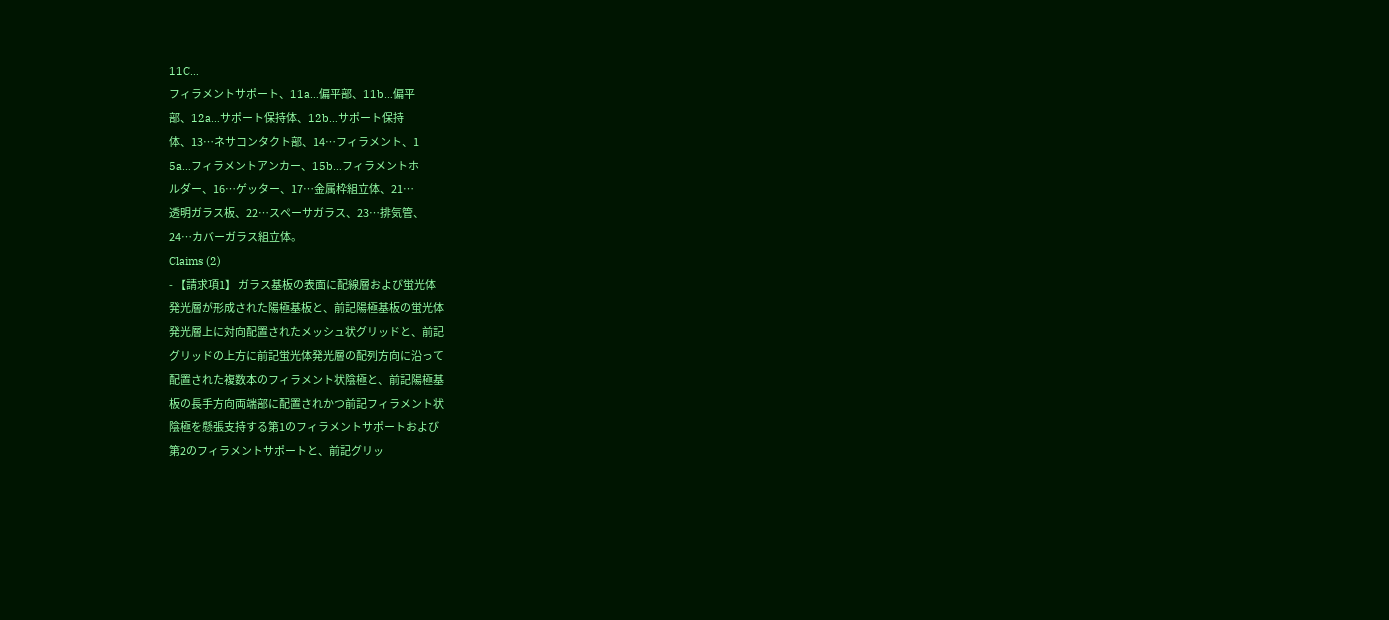11C…
フィラメントサポート、11a…偏平部、11b…偏平
部、12a…サポート保持体、12b…サポート保持
体、13…ネサコンタクト部、14…フィラメント、1
5a…フィラメントアンカー、15b…フィラメントホ
ルダー、16…ゲッター、17…金属枠組立体、21…
透明ガラス板、22…スペーサガラス、23…排気管、
24…カバーガラス組立体。
Claims (2)
- 【請求項1】 ガラス基板の表面に配線層および蛍光体
発光層が形成された陽極基板と、前記陽極基板の蛍光体
発光層上に対向配置されたメッシュ状グリッドと、前記
グリッドの上方に前記蛍光体発光層の配列方向に沿って
配置された複数本のフィラメント状陰極と、前記陽極基
板の長手方向両端部に配置されかつ前記フィラメント状
陰極を懸張支持する第1のフィラメントサポートおよび
第2のフィラメントサポートと、前記グリッ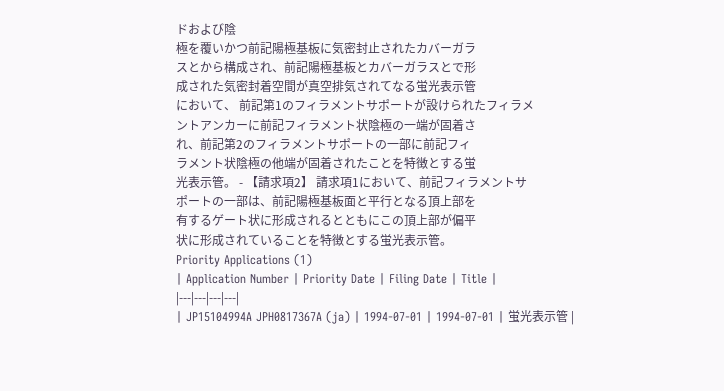ドおよび陰
極を覆いかつ前記陽極基板に気密封止されたカバーガラ
スとから構成され、前記陽極基板とカバーガラスとで形
成された気密封着空間が真空排気されてなる蛍光表示管
において、 前記第1のフィラメントサポートが設けられたフィラメ
ントアンカーに前記フィラメント状陰極の一端が固着さ
れ、前記第2のフィラメントサポートの一部に前記フィ
ラメント状陰極の他端が固着されたことを特徴とする蛍
光表示管。 - 【請求項2】 請求項1において、前記フィラメントサ
ポートの一部は、前記陽極基板面と平行となる頂上部を
有するゲート状に形成されるとともにこの頂上部が偏平
状に形成されていることを特徴とする蛍光表示管。
Priority Applications (1)
| Application Number | Priority Date | Filing Date | Title |
|---|---|---|---|
| JP15104994A JPH0817367A (ja) | 1994-07-01 | 1994-07-01 | 蛍光表示管 |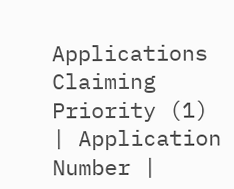Applications Claiming Priority (1)
| Application Number |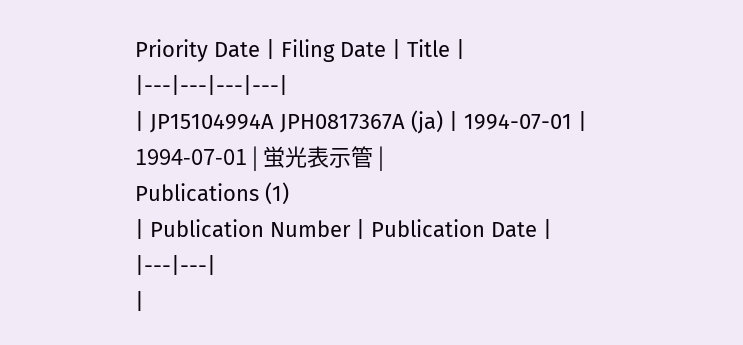Priority Date | Filing Date | Title |
|---|---|---|---|
| JP15104994A JPH0817367A (ja) | 1994-07-01 | 1994-07-01 | 蛍光表示管 |
Publications (1)
| Publication Number | Publication Date |
|---|---|
|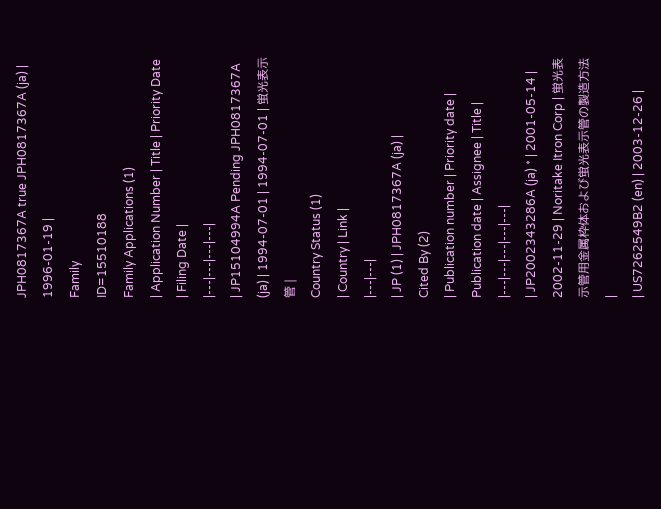JPH0817367A true JPH0817367A (ja) | 1996-01-19 |
Family
ID=15510188
Family Applications (1)
| Application Number | Title | Priority Date | Filing Date |
|---|---|---|---|
| JP15104994A Pending JPH0817367A (ja) | 1994-07-01 | 1994-07-01 | 蛍光表示管 |
Country Status (1)
| Country | Link |
|---|---|
| JP (1) | JPH0817367A (ja) |
Cited By (2)
| Publication number | Priority date | Publication date | Assignee | Title |
|---|---|---|---|---|
| JP2002343286A (ja) * | 2001-05-14 | 2002-11-29 | Noritake Itron Corp | 蛍光表示管用金属枠体および蛍光表示管の製造方法 |
| US7262549B2 (en) | 2003-12-26 |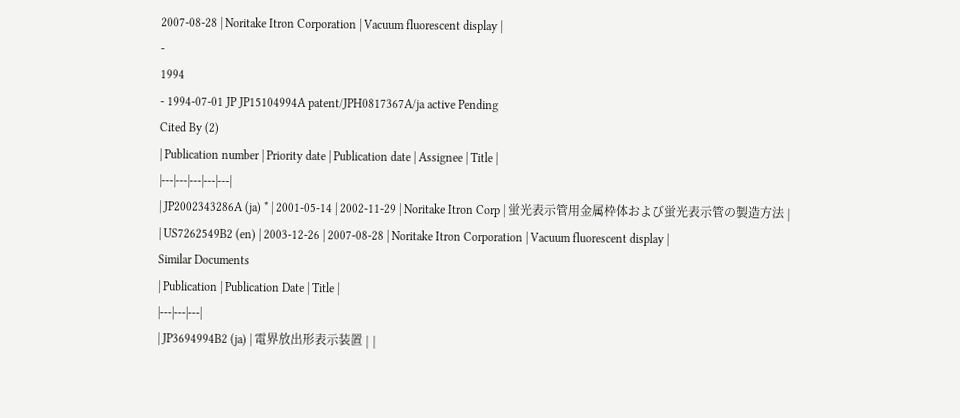2007-08-28 | Noritake Itron Corporation | Vacuum fluorescent display |
-
1994
- 1994-07-01 JP JP15104994A patent/JPH0817367A/ja active Pending
Cited By (2)
| Publication number | Priority date | Publication date | Assignee | Title |
|---|---|---|---|---|
| JP2002343286A (ja) * | 2001-05-14 | 2002-11-29 | Noritake Itron Corp | 蛍光表示管用金属枠体および蛍光表示管の製造方法 |
| US7262549B2 (en) | 2003-12-26 | 2007-08-28 | Noritake Itron Corporation | Vacuum fluorescent display |
Similar Documents
| Publication | Publication Date | Title |
|---|---|---|
| JP3694994B2 (ja) | 電界放出形表示装置 | |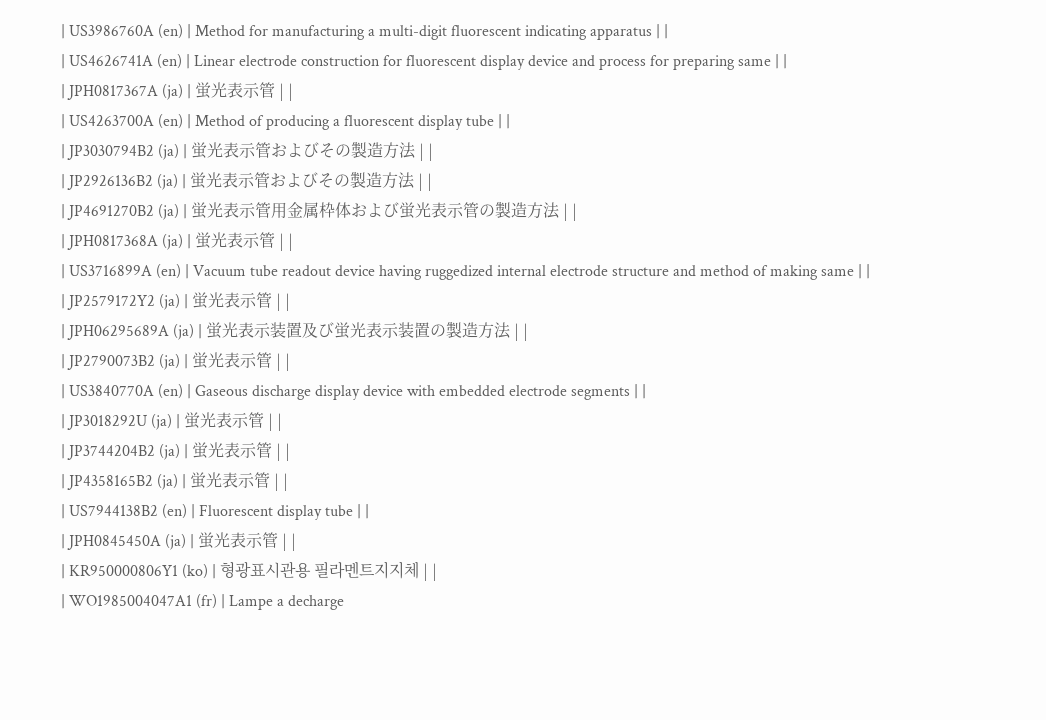| US3986760A (en) | Method for manufacturing a multi-digit fluorescent indicating apparatus | |
| US4626741A (en) | Linear electrode construction for fluorescent display device and process for preparing same | |
| JPH0817367A (ja) | 蛍光表示管 | |
| US4263700A (en) | Method of producing a fluorescent display tube | |
| JP3030794B2 (ja) | 蛍光表示管およびその製造方法 | |
| JP2926136B2 (ja) | 蛍光表示管およびその製造方法 | |
| JP4691270B2 (ja) | 蛍光表示管用金属枠体および蛍光表示管の製造方法 | |
| JPH0817368A (ja) | 蛍光表示管 | |
| US3716899A (en) | Vacuum tube readout device having ruggedized internal electrode structure and method of making same | |
| JP2579172Y2 (ja) | 蛍光表示管 | |
| JPH06295689A (ja) | 蛍光表示装置及び蛍光表示装置の製造方法 | |
| JP2790073B2 (ja) | 蛍光表示管 | |
| US3840770A (en) | Gaseous discharge display device with embedded electrode segments | |
| JP3018292U (ja) | 蛍光表示管 | |
| JP3744204B2 (ja) | 蛍光表示管 | |
| JP4358165B2 (ja) | 蛍光表示管 | |
| US7944138B2 (en) | Fluorescent display tube | |
| JPH0845450A (ja) | 蛍光表示管 | |
| KR950000806Y1 (ko) | 형광표시관용 필라멘트지지체 | |
| WO1985004047A1 (fr) | Lampe a decharge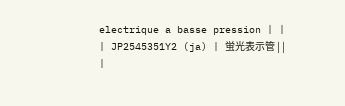electrique a basse pression | |
| JP2545351Y2 (ja) | 蛍光表示管 | |
|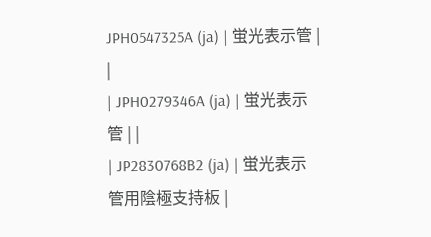JPH0547325A (ja) | 蛍光表示管 | |
| JPH0279346A (ja) | 蛍光表示管 | |
| JP2830768B2 (ja) | 蛍光表示管用陰極支持板 |